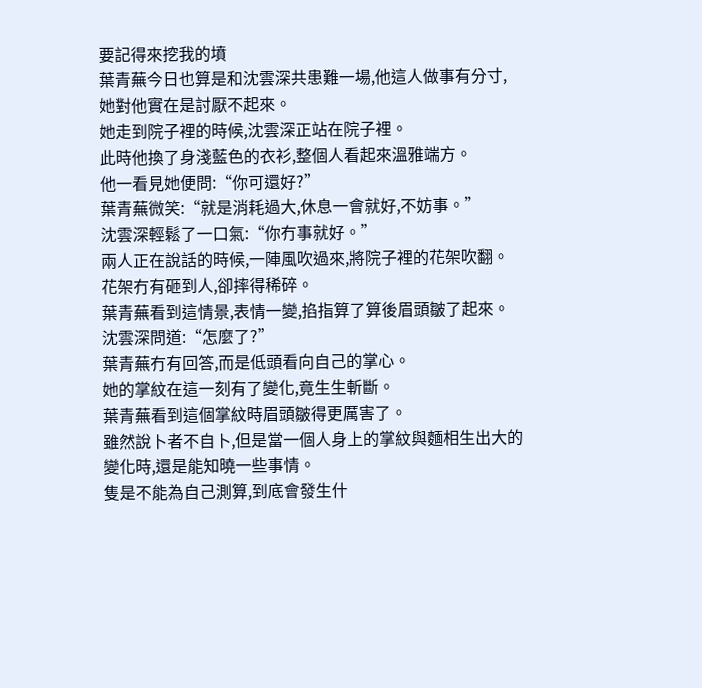要記得來挖我的墳
葉青蕪今日也算是和沈雲深共患難一場,他這人做事有分寸,她對他實在是討厭不起來。
她走到院子裡的時候,沈雲深正站在院子裡。
此時他換了身淺藍色的衣衫,整個人看起來溫雅端方。
他一看見她便問:“你可還好?”
葉青蕪微笑:“就是消耗過大,休息一會就好,不妨事。”
沈雲深輕鬆了一口氣:“你冇事就好。”
兩人正在說話的時候,一陣風吹過來,將院子裡的花架吹翻。
花架冇有砸到人,卻摔得稀碎。
葉青蕪看到這情景,表情一變,掐指算了算後眉頭皺了起來。
沈雲深問道:“怎麼了?”
葉青蕪冇有回答,而是低頭看向自己的掌心。
她的掌紋在這一刻有了變化,竟生生斬斷。
葉青蕪看到這個掌紋時眉頭皺得更厲害了。
雖然說卜者不自卜,但是當一個人身上的掌紋與麵相生出大的變化時,還是能知曉一些事情。
隻是不能為自己測算,到底會發生什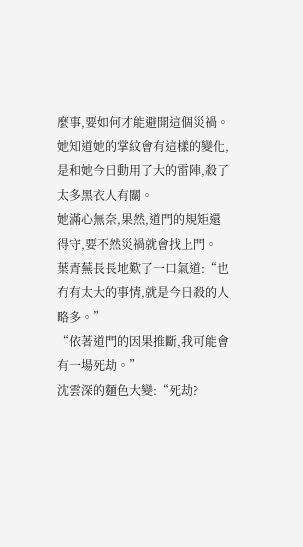麼事,要如何才能避開這個災禍。
她知道她的掌紋會有這樣的變化,是和她今日動用了大的雷陣,殺了太多黑衣人有關。
她滿心無奈,果然,道門的規矩還得守,要不然災禍就會找上門。
葉青蕪長長地歎了一口氣道:“也冇有太大的事情,就是今日殺的人略多。”
“依著道門的因果推斷,我可能會有一場死劫。”
沈雲深的麵色大變:“死劫?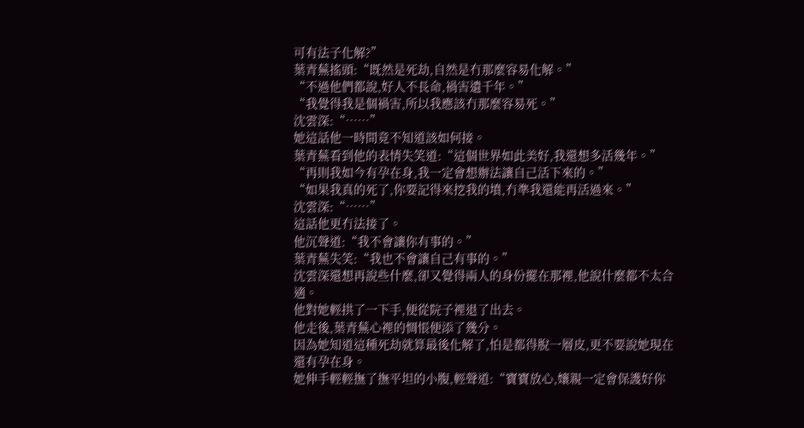可有法子化解?”
葉青蕪搖頭:“既然是死劫,自然是冇那麼容易化解。”
“不過他們都說,好人不長命,禍害遺千年。”
“我覺得我是個禍害,所以我應該冇那麼容易死。”
沈雲深:“……”
她這話他一時間竟不知道該如何接。
葉青蕪看到他的表情失笑道:“這個世界如此美好,我還想多活幾年。”
“再則我如今有孕在身,我一定會想辦法讓自己活下來的。”
“如果我真的死了,你要記得來挖我的墳,冇準我還能再活過來。”
沈雲深:“……”
這話他更冇法接了。
他沉聲道:“我不會讓你有事的。”
葉青蕪失笑:“我也不會讓自己有事的。”
沈雲深還想再說些什麼,卻又覺得兩人的身份擺在那裡,他說什麼都不太合適。
他對她輕拱了一下手,便從院子裡退了出去。
他走後,葉青蕪心裡的惆悵便添了幾分。
因為她知道這種死劫就算最後化解了,怕是都得脫一層皮,更不要說她現在還有孕在身。
她伸手輕輕撫了撫平坦的小腹,輕聲道:“寶寶放心,孃親一定會保護好你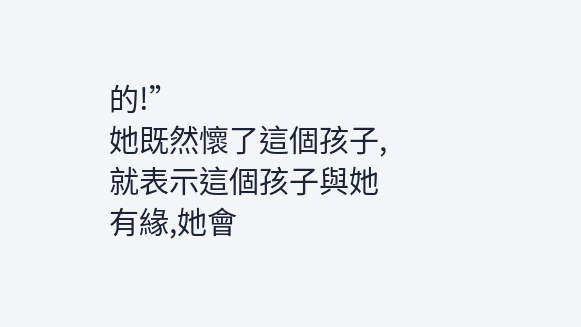的!”
她既然懷了這個孩子,就表示這個孩子與她有緣,她會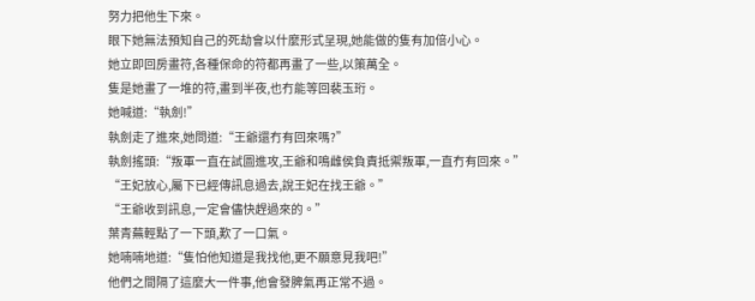努力把他生下來。
眼下她無法預知自己的死劫會以什麼形式呈現,她能做的隻有加倍小心。
她立即回房畫符,各種保命的符都再畫了一些,以策萬全。
隻是她畫了一堆的符,畫到半夜,也冇能等回裴玉珩。
她喊道:“執劍!”
執劍走了進來,她問道:“王爺還冇有回來嗎?”
執劍搖頭:“叛軍一直在試圖進攻,王爺和鳴雌侯負責抵禦叛軍,一直冇有回來。”
“王妃放心,屬下已經傳訊息過去,說王妃在找王爺。”
“王爺收到訊息,一定會儘快趕過來的。”
葉青蕪輕點了一下頭,歎了一口氣。
她喃喃地道:“隻怕他知道是我找他,更不願意見我吧!”
他們之間隔了這麼大一件事,他會發脾氣再正常不過。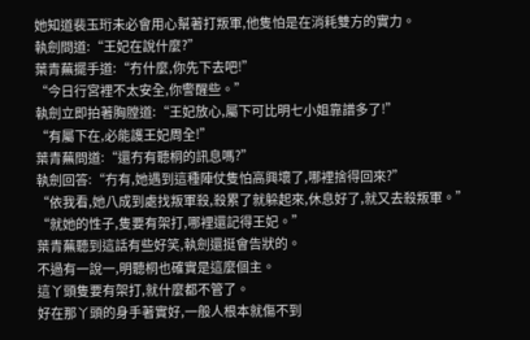她知道裴玉珩未必會用心幫著打叛軍,他隻怕是在消耗雙方的實力。
執劍問道:“王妃在說什麼?”
葉青蕪擺手道:“冇什麼,你先下去吧!”
“今日行宮裡不太安全,你警醒些。”
執劍立即拍著胸膛道:“王妃放心,屬下可比明七小姐靠譜多了!”
“有屬下在,必能護王妃周全!”
葉青蕪問道:“還冇有聽桐的訊息嗎?”
執劍回答:“冇有,她遇到這種陣仗隻怕高興壞了,哪裡捨得回來?”
“依我看,她八成到處找叛軍殺,殺累了就躲起來,休息好了,就又去殺叛軍。”
“就她的性子,隻要有架打,哪裡還記得王妃。”
葉青蕪聽到這話有些好笑,執劍還挺會告狀的。
不過有一說一,明聽桐也確實是這麼個主。
這丫頭隻要有架打,就什麼都不管了。
好在那丫頭的身手著實好,一般人根本就傷不到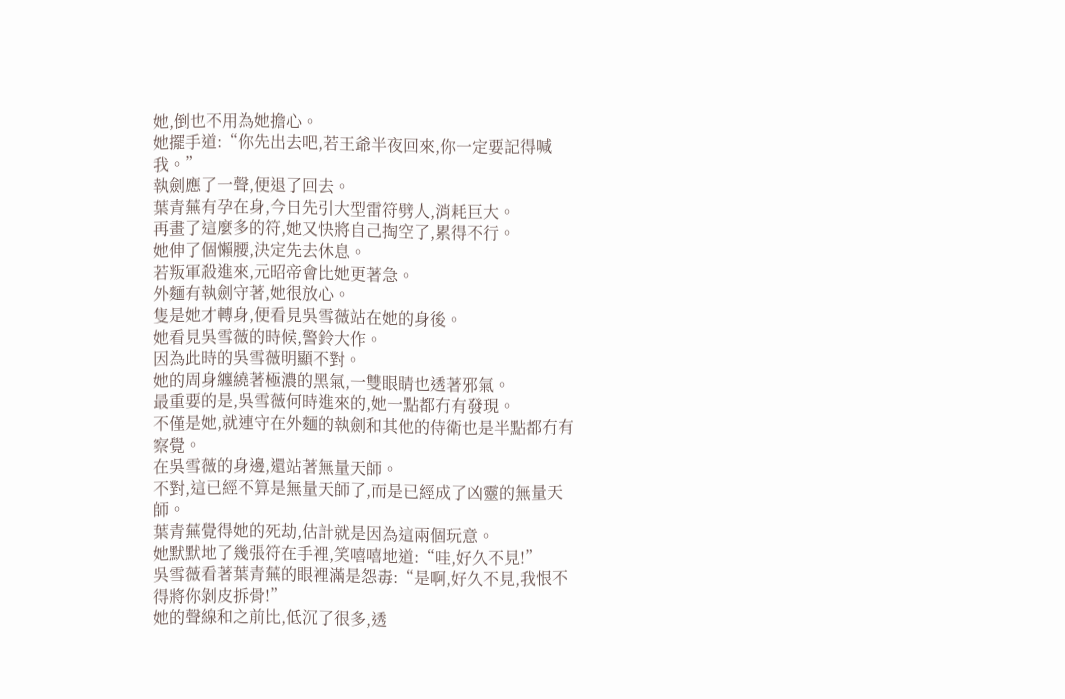她,倒也不用為她擔心。
她擺手道:“你先出去吧,若王爺半夜回來,你一定要記得喊我。”
執劍應了一聲,便退了回去。
葉青蕪有孕在身,今日先引大型雷符劈人,消耗巨大。
再畫了這麼多的符,她又快將自己掏空了,累得不行。
她伸了個懶腰,決定先去休息。
若叛軍殺進來,元昭帝會比她更著急。
外麵有執劍守著,她很放心。
隻是她才轉身,便看見吳雪薇站在她的身後。
她看見吳雪薇的時候,警鈴大作。
因為此時的吳雪薇明顯不對。
她的周身纏繞著極濃的黑氣,一雙眼睛也透著邪氣。
最重要的是,吳雪薇何時進來的,她一點都冇有發現。
不僅是她,就連守在外麵的執劍和其他的侍衛也是半點都冇有察覺。
在吳雪薇的身邊,還站著無量天師。
不對,這已經不算是無量天師了,而是已經成了凶靈的無量天師。
葉青蕪覺得她的死劫,估計就是因為這兩個玩意。
她默默地了幾張符在手裡,笑嘻嘻地道:“哇,好久不見!”
吳雪薇看著葉青蕪的眼裡滿是怨毒:“是啊,好久不見,我恨不得將你剝皮拆骨!”
她的聲線和之前比,低沉了很多,透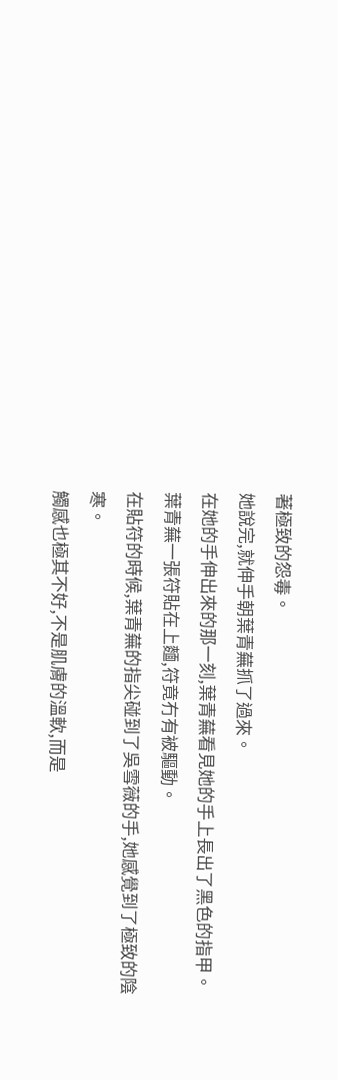著極致的怨毒。
她說完,就伸手朝葉青蕪抓了過來。
在她的手伸出來的那一刻,葉青蕪看見她的手上長出了黑色的指甲。
葉青蕪一張符貼在上麵,符竟冇有被驅動。
在貼符的時候,葉青蕪的指尖碰到了吳雪薇的手,她感覺到了極致的陰寒。
觸感也極其不好,不是肌膚的溫軟,而是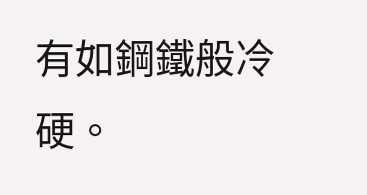有如鋼鐵般冷硬。